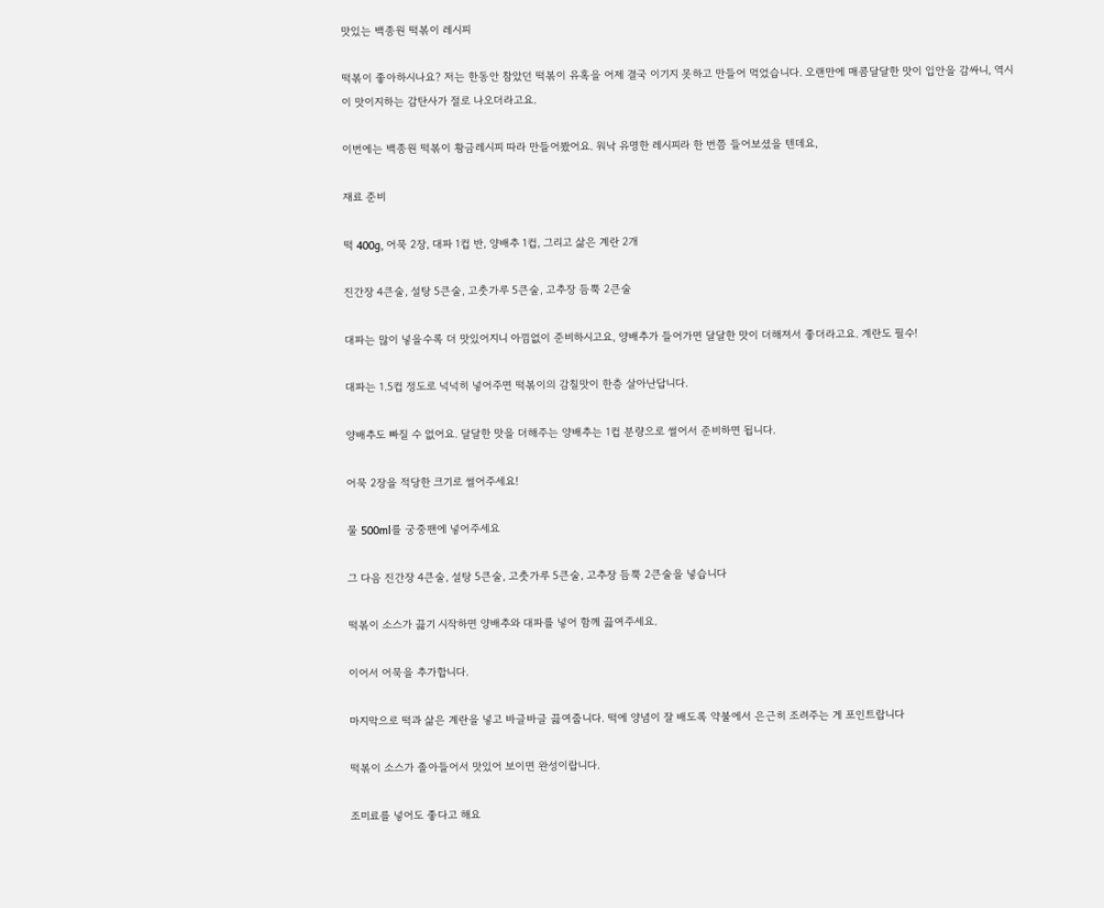맛있는 백종원 떡볶이 레시피

떡볶이 좋아하시나요? 저는 한동안 참았던 떡볶이 유혹을 어제 결국 이기지 못하고 만들어 먹었습니다. 오랜만에 매콤달달한 맛이 입안을 감싸니, 역시 이 맛이지하는 감탄사가 절로 나오더라고요.

이번에는 백종원 떡볶이 황금레시피 따라 만들어봤어요. 워낙 유명한 레시피라 한 번쯤 들어보셨을 텐데요,

재료 준비

떡 400g, 어묵 2장, 대파 1컵 반, 양배추 1컵, 그리고 삶은 계란 2개

진간장 4큰술, 설탕 5큰술, 고춧가루 5큰술, 고추장 듬뿍 2큰술

대파는 많이 넣을수록 더 맛있어지니 아낌없이 준비하시고요, 양배추가 들어가면 달달한 맛이 더해져서 좋더라고요. 계란도 필수!

대파는 1.5컵 정도로 넉넉히 넣어주면 떡볶이의 감칠맛이 한층 살아난답니다.

양배추도 빠질 수 없어요. 달달한 맛을 더해주는 양배추는 1컵 분량으로 썰어서 준비하면 됩니다.

어묵 2장을 적당한 크기로 썰어주세요!

물 500ml를 궁중팬에 넣어주세요

그 다음 진간장 4큰술, 설탕 5큰술, 고춧가루 5큰술, 고추장 듬뿍 2큰술을 넣습니다

떡볶이 소스가 끓기 시작하면 양배추와 대파를 넣어 함께 끓여주세요.

이어서 어묵을 추가합니다.

마지막으로 떡과 삶은 계란을 넣고 바글바글 끓여줍니다. 떡에 양념이 잘 배도록 약불에서 은근히 조려주는 게 포인트랍니다

떡볶이 소스가 졸아들어서 맛있어 보이면 완성이랍니다.

조미료를 넣어도 좋다고 해요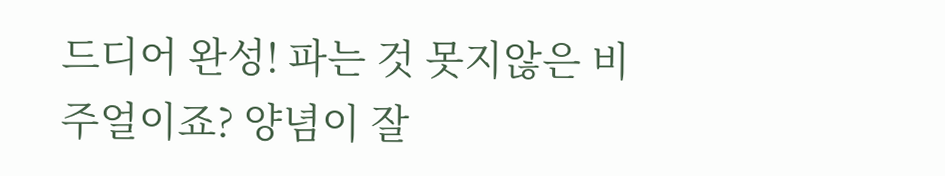드디어 완성! 파는 것 못지않은 비주얼이죠? 양념이 잘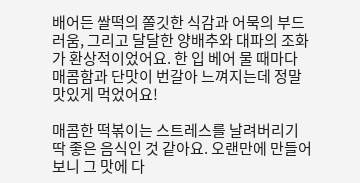배어든 쌀떡의 쫄깃한 식감과 어묵의 부드러움, 그리고 달달한 양배추와 대파의 조화가 환상적이었어요. 한 입 베어 물 때마다 매콤함과 단맛이 번갈아 느껴지는데 정말 맛있게 먹었어요!

매콤한 떡볶이는 스트레스를 날려버리기 딱 좋은 음식인 것 같아요. 오랜만에 만들어보니 그 맛에 다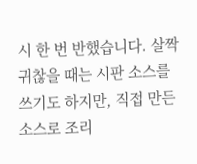시 한 번 반했습니다. 살짝 귀찮을 때는 시판 소스를 쓰기도 하지만, 직접 만든 소스로 조리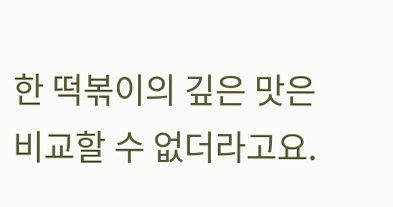한 떡볶이의 깊은 맛은 비교할 수 없더라고요.